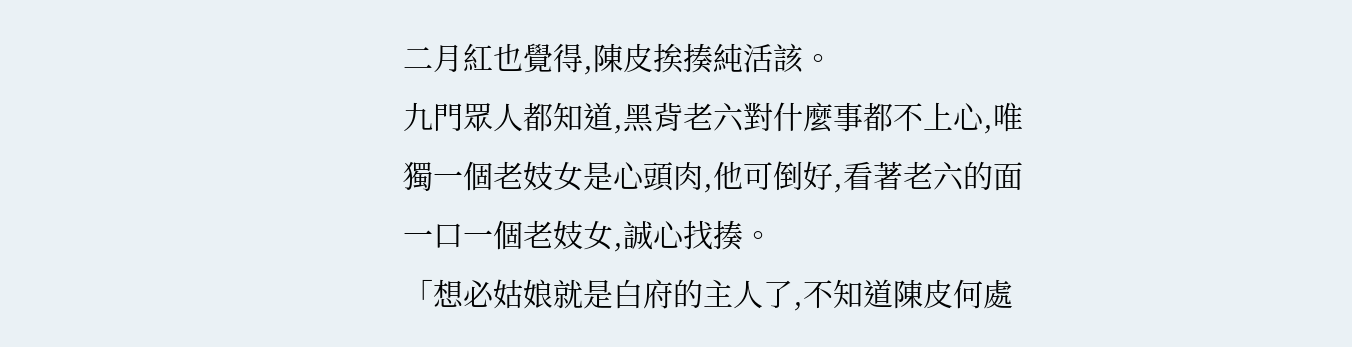二月紅也覺得,陳皮挨揍純活該。
九門眾人都知道,黑背老六對什麼事都不上心,唯獨一個老妓女是心頭肉,他可倒好,看著老六的面一口一個老妓女,誠心找揍。
「想必姑娘就是白府的主人了,不知道陳皮何處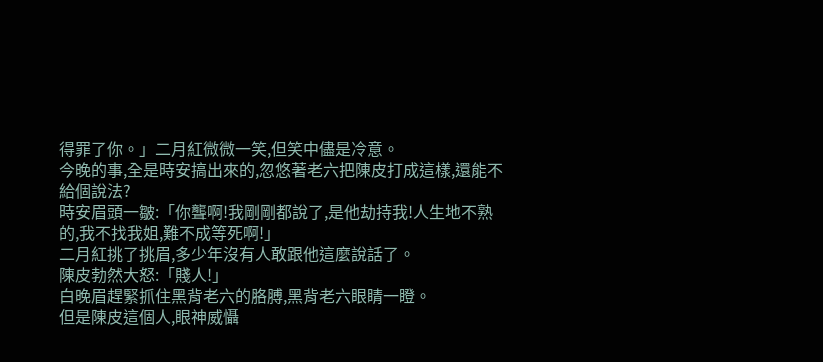得罪了你。」二月紅微微一笑,但笑中儘是冷意。
今晚的事,全是時安搞出來的,忽悠著老六把陳皮打成這樣,還能不給個說法?
時安眉頭一皺:「你聾啊!我剛剛都說了,是他劫持我!人生地不熟的,我不找我姐,難不成等死啊!」
二月紅挑了挑眉,多少年沒有人敢跟他這麼說話了。
陳皮勃然大怒:「賤人!」
白晚眉趕緊抓住黑背老六的胳膊,黑背老六眼睛一瞪。
但是陳皮這個人,眼神威懾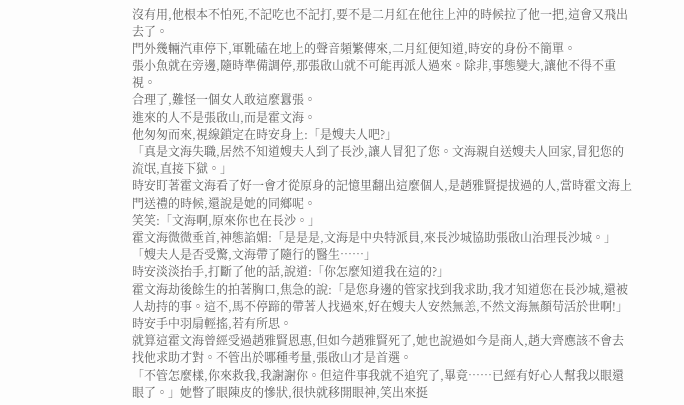沒有用,他根本不怕死,不記吃也不記打,要不是二月紅在他往上沖的時候拉了他一把,這會又飛出去了。
門外幾輛汽車停下,軍靴磕在地上的聲音頻繁傳來,二月紅便知道,時安的身份不簡單。
張小魚就在旁邊,隨時準備調停,那張啟山就不可能再派人過來。除非,事態變大,讓他不得不重視。
合理了,難怪一個女人敢這麼囂張。
進來的人不是張啟山,而是霍文海。
他匆匆而來,視線鎖定在時安身上:「是嫂夫人吧?」
「真是文海失職,居然不知道嫂夫人到了長沙,讓人冒犯了您。文海親自送嫂夫人回家,冒犯您的流氓,直接下獄。」
時安盯著霍文海看了好一會才從原身的記憶里翻出這麼個人,是趙雅賢提拔過的人,當時霍文海上門送禮的時候,還說是她的同鄉呢。
笑笑:「文海啊,原來你也在長沙。」
霍文海微微垂首,神態諂媚:「是是是,文海是中央特派員,來長沙城協助張啟山治理長沙城。」
「嫂夫人是否受驚,文海帶了隨行的醫生……」
時安淡淡抬手,打斷了他的話,說道:「你怎麼知道我在這的?」
霍文海劫後餘生的拍著胸口,焦急的說:「是您身邊的管家找到我求助,我才知道您在長沙城,還被人劫持的事。這不,馬不停蹄的帶著人找過來,好在嫂夫人安然無恙,不然文海無顏苟活於世啊!」
時安手中羽扇輕搖,若有所思。
就算這霍文海曾經受過趙雅賢恩惠,但如今趙雅賢死了,她也說過如今是商人,趙大齊應該不會去找他求助才對。不管出於哪種考量,張啟山才是首選。
「不管怎麼樣,你來救我,我謝謝你。但這件事我就不追究了,畢竟……已經有好心人幫我以眼還眼了。」她瞥了眼陳皮的慘狀,很快就移開眼神,笑出來挺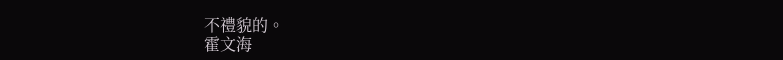不禮貌的。
霍文海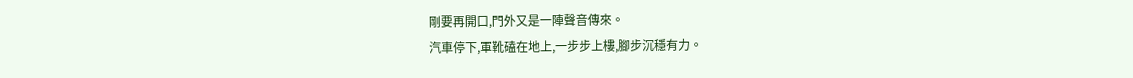剛要再開口,門外又是一陣聲音傳來。
汽車停下,軍靴磕在地上,一步步上樓,腳步沉穩有力。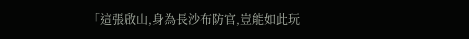「這張啟山,身為長沙布防官,豈能如此玩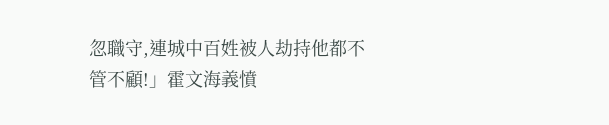忽職守,連城中百姓被人劫持他都不管不顧!」霍文海義憤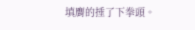填膺的捶了下拳頭。